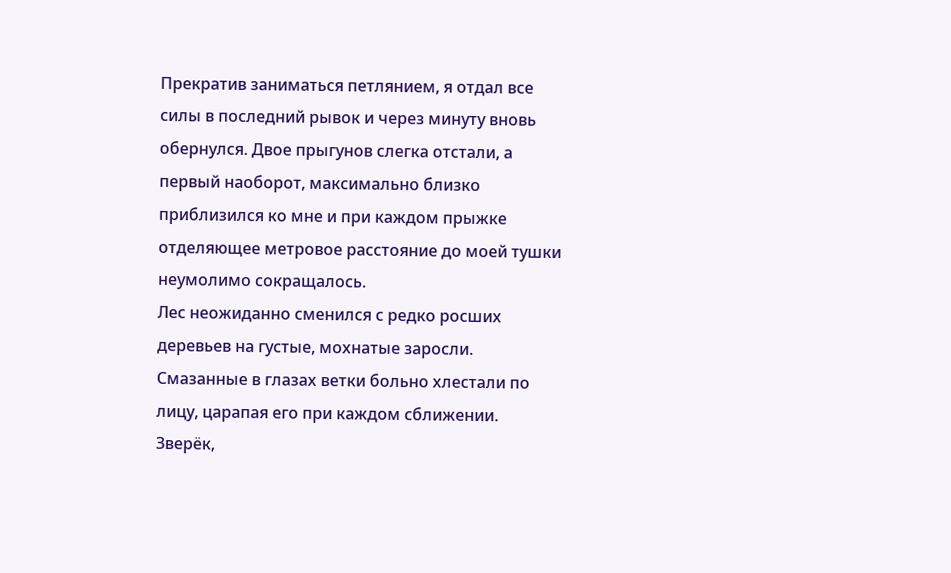Прекратив заниматься петлянием, я отдал все силы в последний рывок и через минуту вновь обернулся. Двое прыгунов слегка отстали, а первый наоборот, максимально близко приблизился ко мне и при каждом прыжке отделяющее метровое расстояние до моей тушки неумолимо сокращалось.
Лес неожиданно сменился с редко росших деревьев на густые, мохнатые заросли. Смазанные в глазах ветки больно хлестали по лицу, царапая его при каждом сближении. Зверёк,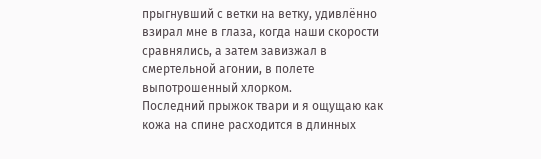прыгнувший с ветки на ветку, удивлённо взирал мне в глаза, когда наши скорости сравнялись, а затем завизжал в смертельной агонии, в полете выпотрошенный хлорком.
Последний прыжок твари и я ощущаю как кожа на спине расходится в длинных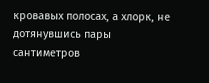кровавых полосах, а хлорк, не дотянувшись пары сантиметров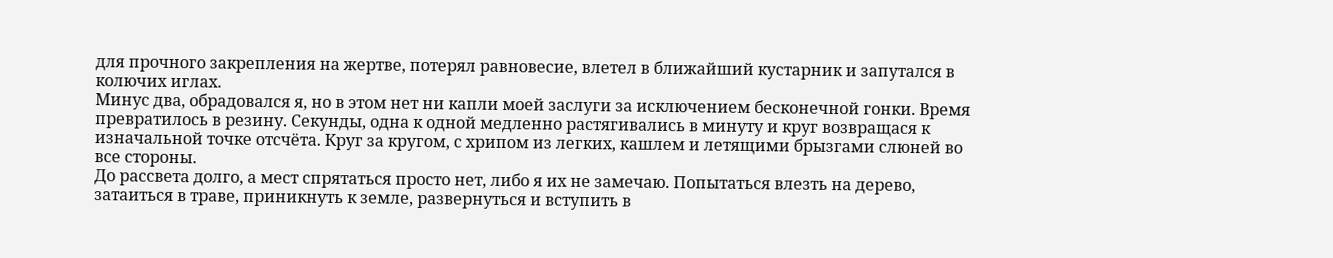для прочного закрепления на жертве, потерял равновесие, влетел в ближайший кустарник и запутался в колючих иглах.
Минус два, обрадовался я, но в этом нет ни капли моей заслуги за исключением бесконечной гонки. Время превратилось в резину. Секунды, одна к одной медленно растягивались в минуту и круг возвращася к изначальной точке отсчёта. Круг за кругом, с хрипом из легких, кашлем и летящими брызгами слюней во все стороны.
До рассвета долго, а мест спрятаться просто нет, либо я их не замечаю. Попытаться влезть на дерево, затаиться в траве, приникнуть к земле, развернуться и вступить в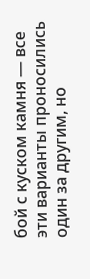бой с куском камня — все эти варианты проносились один за другим, но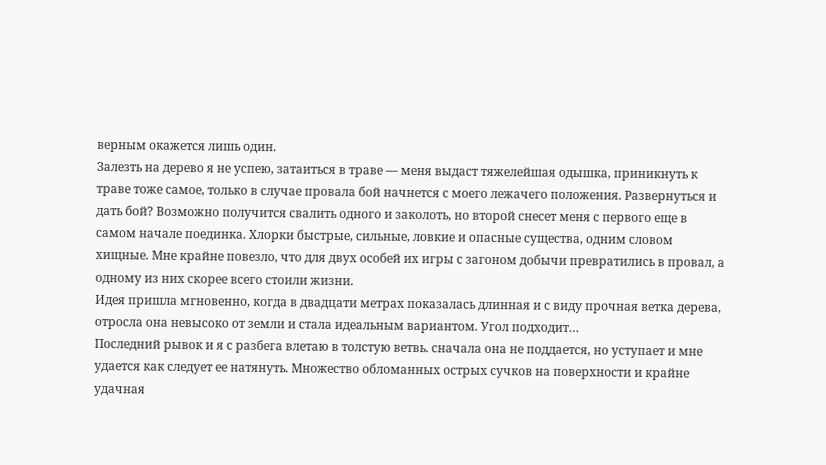верным окажется лишь один.
Залезть на дерево я не успею, затаиться в траве — меня выдаст тяжелейшая одышка, приникнуть к траве тоже самое, только в случае провала бой начнется с моего лежачего положения. Развернуться и дать бой? Возможно получится свалить одного и заколоть, но второй снесет меня с первого еще в самом начале поединка. Хлорки быстрые, сильные, ловкие и опасные существа, одним словом хищные. Мне крайне повезло, что для двух особей их игры с загоном добычи превратились в провал, а одному из них скорее всего стоили жизни.
Идея пришла мгновенно, когда в двадцати метрах показалась длинная и с виду прочная ветка дерева, отросла она невысоко от земли и стала идеальным вариантом. Угол подходит…
Последний рывок и я с разбега влетаю в толстую ветвь. сначала она не поддается, но уступает и мне удается как следует ее натянуть. Множество обломанных острых сучков на поверхности и крайне удачная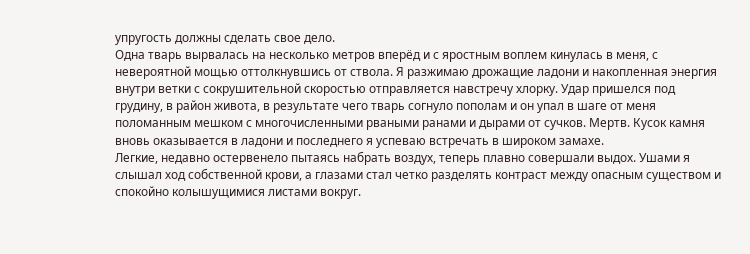упругость должны сделать свое дело.
Одна тварь вырвалась на несколько метров вперёд и с яростным воплем кинулась в меня, с невероятной мощью оттолкнувшись от ствола. Я разжимаю дрожащие ладони и накопленная энергия внутри ветки с сокрушительной скоростью отправляется навстречу хлорку. Удар пришелся под грудину, в район живота, в результате чего тварь согнуло пополам и он упал в шаге от меня поломанным мешком с многочисленными рваными ранами и дырами от сучков. Мертв. Кусок камня вновь оказывается в ладони и последнего я успеваю встречать в широком замахе.
Легкие, недавно остервенело пытаясь набрать воздух, теперь плавно совершали выдох. Ушами я слышал ход собственной крови, а глазами стал четко разделять контраст между опасным существом и спокойно колышущимися листами вокруг.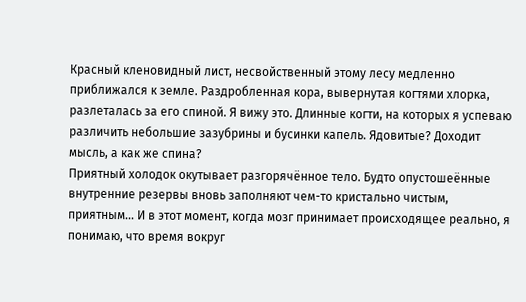Красный кленовидный лист, несвойственный этому лесу медленно приближался к земле. Раздробленная кора, вывернутая когтями хлорка, разлеталась за его спиной. Я вижу это. Длинные когти, на которых я успеваю различить небольшие зазубрины и бусинки капель. Ядовитые? Доходит мысль, а как же спина?
Приятный холодок окутывает разгорячённое тело. Будто опустошеённые внутренние резервы вновь заполняют чем-то кристально чистым, приятным… И в этот момент, когда мозг принимает происходящее реально, я понимаю, что время вокруг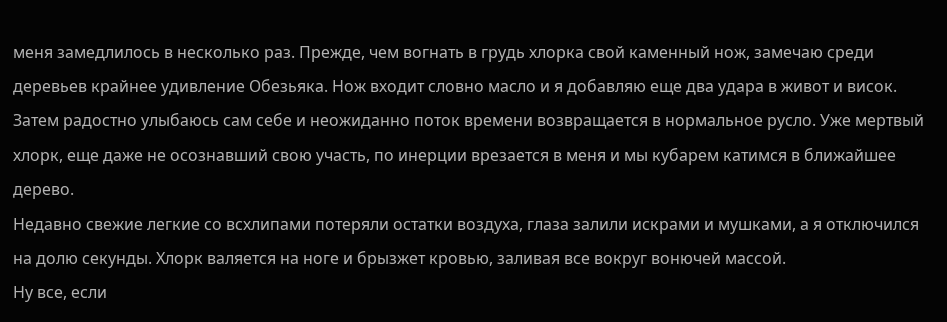меня замедлилось в несколько раз. Прежде, чем вогнать в грудь хлорка свой каменный нож, замечаю среди деревьев крайнее удивление Обезьяка. Нож входит словно масло и я добавляю еще два удара в живот и висок. Затем радостно улыбаюсь сам себе и неожиданно поток времени возвращается в нормальное русло. Уже мертвый хлорк, еще даже не осознавший свою участь, по инерции врезается в меня и мы кубарем катимся в ближайшее дерево.
Недавно свежие легкие со всхлипами потеряли остатки воздуха, глаза залили искрами и мушками, а я отключился на долю секунды. Хлорк валяется на ноге и брызжет кровью, заливая все вокруг вонючей массой.
Ну все, если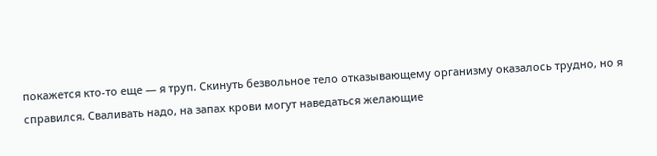покажется кто-то еще — я труп. Скинуть безвольное тело отказывающему организму оказалось трудно, но я справился. Сваливать надо, на запах крови могут наведаться желающие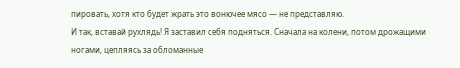пировать, хотя кто будет жрать это вонючее мясо — не представляю.
И так, вставай рухлядь! Я заставил себя подняться. Сначала на колени, потом дрожащими ногами, цепляясь за обломанные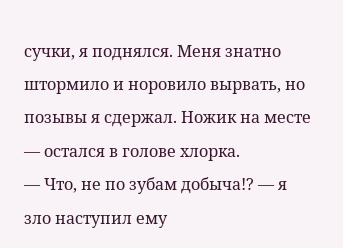сучки, я поднялся. Меня знатно штормило и норовило вырвать, но позывы я сдержал. Ножик на месте — остался в голове хлорка.
— Что, не по зубам добыча!? — я зло наступил ему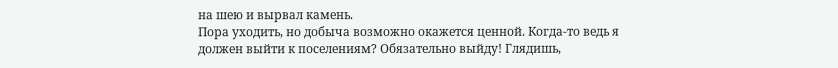на шею и вырвал камень.
Пора уходить, но добыча возможно окажется ценной. Когда-то ведь я должен выйти к поселениям? Обязательно выйду! Глядишь,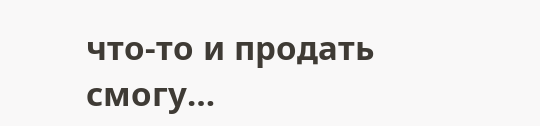что-то и продать смогу…